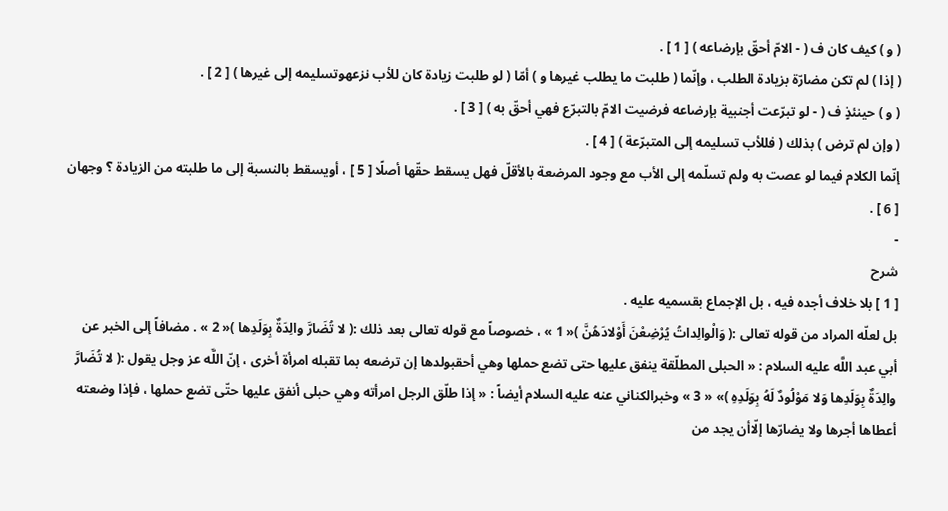( و ) كيف كان ف ( - الامّ أحقّ بإرضاعه ) [ 1 ] .
( إذا ) لم تكن مضارّة بزيادة الطلب ، وإنّما ( طلبت ما يطلب غيرها و ) أمّا ( لو طلبت زيادة كان للأب نزعهوتسليمه إلى غيرها ) [ 2 ] .
( و ) حينئذٍ ف ( - لو تبرّعت أجنبية بإرضاعه فرضيت الامّ بالتبرّع فهي أحقّ به ) [ 3 ] .
( وإن لم ترض ) بذلك ( فللأب تسليمه إلى المتبرّعة ) [ 4 ] .
إنّما الكلام فيما لو عصت به ولم تسلّمه إلى الأب مع وجود المرضعة بالأقلّ فهل يسقط حقّها أصلًا [ 5 ] ، أويسقط بالنسبة إلى ما طلبته من الزيادة ؟ وجهان [ 6 ] .
-
شرح
[ 1 ] بلا خلاف أجده فيه ، بل الإجماع بقسميه عليه .
بل لعلّه المراد من قوله تعالى :( وَالْوالِداتُ يُرْضِعْنَ أَوْلادَهُنَّ )« 1 » ، خصوصاً مع قوله تعالى بعد ذلك :( لا تُضَارَّ والِدَةٌ بِوَلَدِها )« 2 » . مضافاً إلى الخبر عن أبي عبد اللَّه عليه السلام : « الحبلى المطلّقة ينفق عليها حتى تضع حملها وهي أحقبولدها إن ترضعه بما تقبله امرأة أخرى ، إنّ اللَّه عز وجل يقول :( لا تُضَارَّ والِدَةٌ بِوَلَدِها وَلا مَوْلُودٌ لَهُ بِوَلَدِهِ )» « 3 » وخبرالكناني عنه عليه السلام أيضاً : « إذا طلّق الرجل امرأته وهي حبلى أنفق عليها حتّى تضع حملها ، فإذا وضعته أعطاها أجرها ولا يضارّها إلّاأن يجد من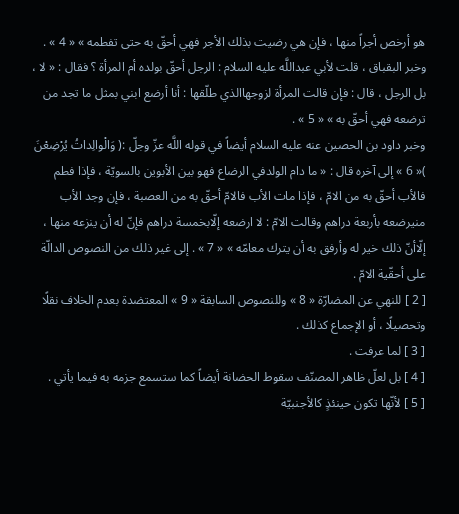هو أرخص أجراً منها ، فإن هي رضيت بذلك الأجر فهي أحقّ به حتى تفطمه » « 4 » .
وخبر البقباق ، قلت لأبي عبداللَّه عليه السلام : الرجل أحقّ بولده أم المرأة ؟ فقال : « لا ، بل الرجل ، قال : فإن قالت المرأة لزوجهاالذي طلّقها : أنا أرضع ابني بمثل ما تجد من ترضعه فهي أحقّ به » « 5 » .
وخبر داود بن الحصين عنه عليه السلام أيضاً في قوله اللَّه عزّ وجلّ :( وَالْوالِداتُ يُرْضِعْنَ )« 6 » إلى آخره قال : « ما دام الولدفي الرضاع فهو بين الأبوين بالسويّة ، فإذا فطم فالأب أحقّ به من الامّ ، فإذا مات الأب فالامّ أحقّ به من العصبة ، فإن وجد الأب منيرضعه بأربعة دراهم وقالت الامّ : لا ارضعه إلّابخمسة دراهم فإنّ له أن ينزعه منها ، إلّاأنّ ذلك خير له وأرفق به أن يترك معامّه » « 7 » . إلى غير ذلك من النصوص الدالّة على أحقّية الامّ .
[ 2 ] للنهي عن المضارّة « 8 » وللنصوص السابقة « 9 » المعتضدة بعدم الخلاف نقلًا وتحصيلًا ، أو الإجماع كذلك .
[ 3 ] لما عرفت .
[ 4 ] بل لعلّ ظاهر المصنّف سقوط الحضانة أيضاً كما ستسمع جزمه به فيما يأتي .
[ 5 ] لأنّها تكون حينئذٍ كالأجنبيّة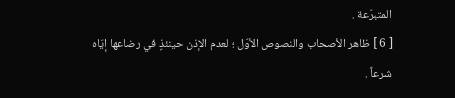المتبرّعة .
[ 6 ] ظاهر الأصحاب والنصوص الأوّل ؛ لعدم الإذن حينئذٍ في رضاعها إيّاه شرعاً .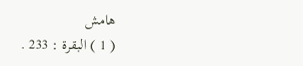هامش
( 1 ) البقرة : 233 .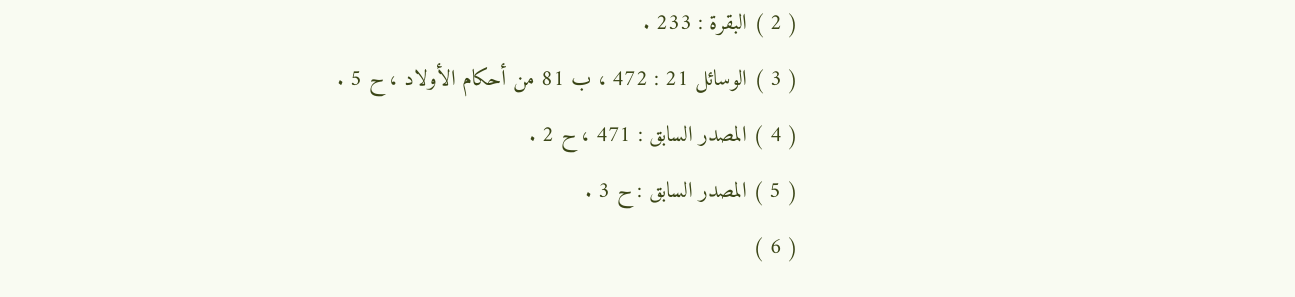( 2 ) البقرة : 233 .
( 3 ) الوسائل 21 : 472 ، ب 81 من أحكام الأولاد ، ح 5 .
( 4 ) المصدر السابق : 471 ، ح 2 .
( 5 ) المصدر السابق : ح 3 .
( 6 )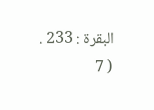البقرة : 233 .
( 7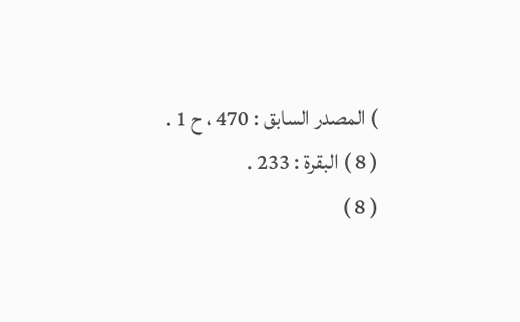) المصدر السابق : 470 ، ح 1 .
( 8 ) البقرة : 233 .
( 8 )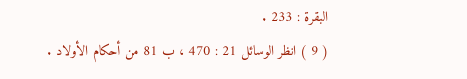البقرة : 233 .
( 9 ) انظر الوسائل 21 : 470 ، ب 81 من أحكام الأولاد .